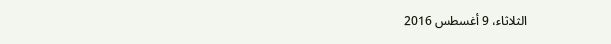الثلاثاء، 9 أغسطس 2016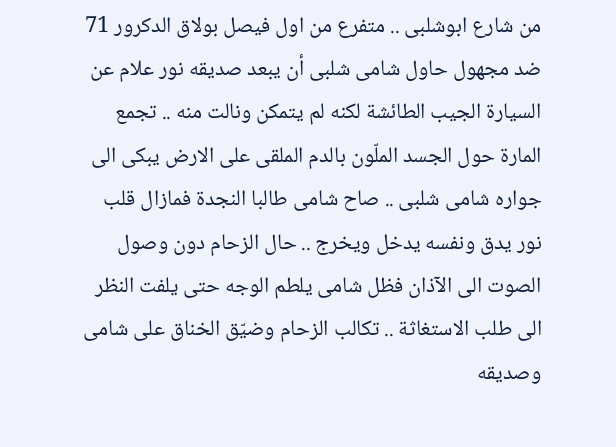من شارع ابوشلبى .. متفرع من اول فيصل بولاق الدكرور 71 ضد مجهول حاول شامى شلبى أن يبعد صديقه نور علام عن السيارة الجيب الطائشة لكنه لم يتمكن ونالت منه .. تجمع المارة حول الجسد الملّون بالدم الملقى على الارض يبكى الى جواره شامى شلبى .. صاح شامى طالبا النجدة فمازال قلب نور يدق ونفسه يدخل ويخرج .. حال الزحام دون وصول الصوت الى الآذان فظل شامى يلطم الوجه حتى يلفت النظر الى طلب الاستغاثة .. تكالب الزحام وضيّق الخناق على شامى وصديقه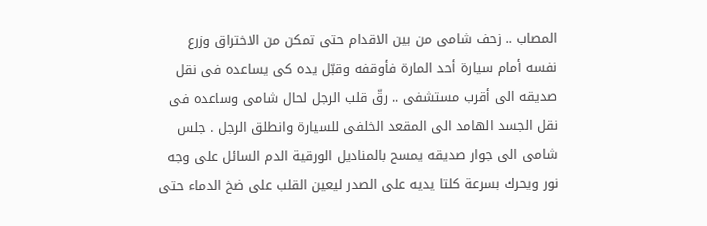المصاب .. زحف شامى من بين الاقدام حتى تمكن من الاختراق وزرع نفسه أمام سيارة أحد المارة فأوقفه وقبّل يده كى يساعده فى نقل صديقه الى أقرب مستشفى .. رقّ قلب الرجل لحال شامى وساعده فى نقل الجسد الهامد الى المقعد الخلفى للسيارة وانطلق الرجل . جلس شامى الى جوار صديقه يمسح بالمناديل الورقية الدم السائل على وجه نور ويحرك بسرعة كلتا يديه على الصدر ليعين القلب على ضخ الدماء حتى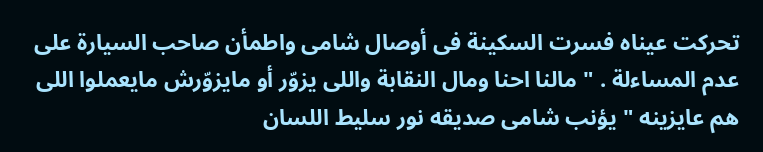تحركت عيناه فسرت السكينة فى أوصال شامى واطمأن صاحب السيارة على عدم المساءلة . " مالنا احنا ومال النقابة واللى يزوّر أو مايزوّرش مايعملوا اللى هم عايزينه " يؤنب شامى صديقه نور سليط اللسان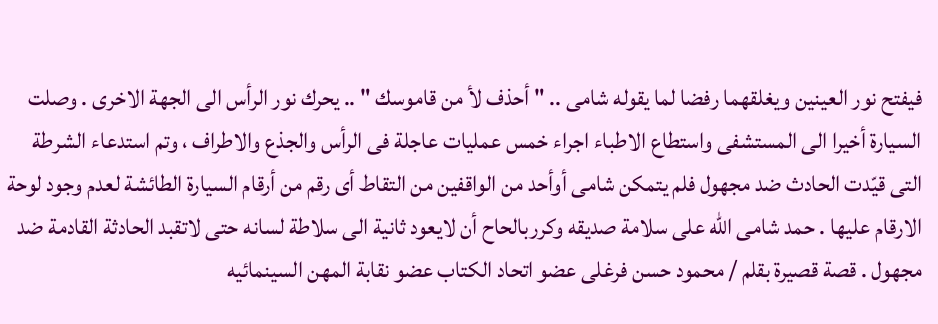فيفتح نور العينين ويغلقهما رفضا لما يقوله شامى .. " أحذف لأ من قاموسك " .. يحرك نور الرأس الى الجهة الاخرى . وصلت السيارة أخيرا الى المستشفى واستطاع الاطباء اجراء خمس عمليات عاجلة فى الرأس والجذع والاطراف ، وتم استدعاء الشرطة التى قيّدت الحادث ضد مجهول فلم يتمكن شامى أوأحد من الواقفين من التقاط أى رقم من أرقام السيارة الطائشة لعدم وجود لوحة الارقام عليها . حمد شامى الله على سلامة صديقه وكرربالحاح أن لايعود ثانية الى سلاطة لسانه حتى لاتقبد الحادثة القادمة ضد مجهول . قصة قصيرة بقلم / محمود حسن فرغلى عضو اتحاد الكتاب عضو نقابة المهن السينمائيه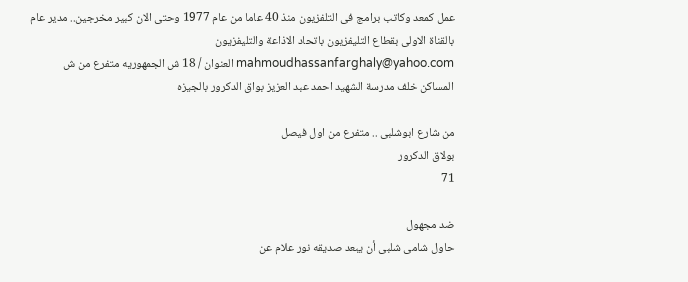عمل كمعد وكاتب برامج فى التلفزيون منذ 40 عاما من عام 1977 وحتى الان كبير مخرجين.. مدير عام بالقناة الاولى بقطاع التليفزيون باتحاد الاذاعة والتليفزيون mahmoudhassanfarghaly@yahoo.com العنوان / 18 ش الجمهوريه متفرع من ش المساكن خلف مدرسة الشهيد احمد عبد العزيز بواق الدكرور بالجيزه

من شارع ابوشلبى .. متفرع من اول فيصل
بولاق الدكرور
71

ضد مجهول
حاول شامى شلبى أن يبعد صديقه نور علام عن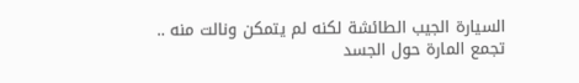السيارة الجيب الطائشة لكنه لم يتمكن ونالت منه .. تجمع المارة حول الجسد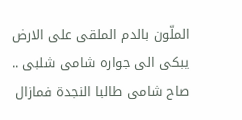الملّون بالدم الملقى على الارض يبكى الى جواره شامى شلبى .. صاح شامى طالبا النجدة فمازال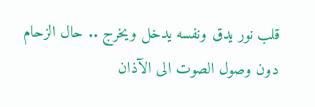قلب نور يدق ونفسه يدخل ويخرج .. حال الزحام دون وصول الصوت الى الآذان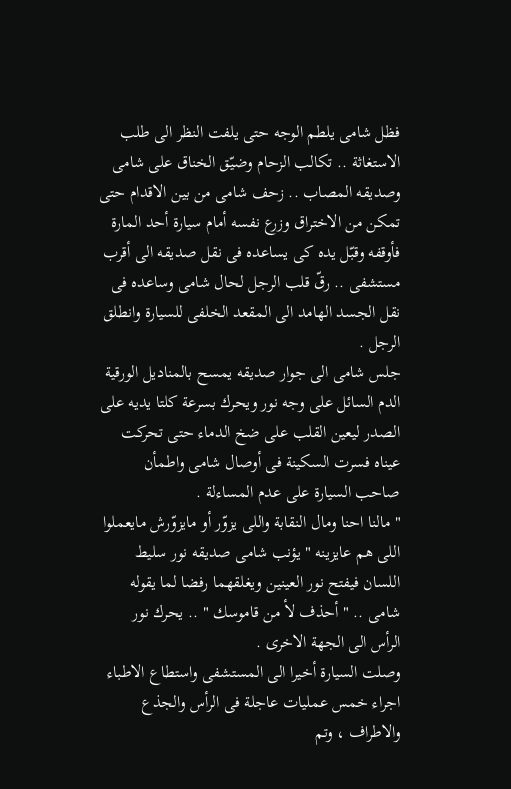فظل شامى يلطم الوجه حتى يلفت النظر الى طلب الاستغاثة .. تكالب الزحام وضيّق الخناق على شامى وصديقه المصاب .. زحف شامى من بين الاقدام حتى تمكن من الاختراق وزرع نفسه أمام سيارة أحد المارة فأوقفه وقبّل يده كى يساعده فى نقل صديقه الى أقرب مستشفى .. رقّ قلب الرجل لحال شامى وساعده فى نقل الجسد الهامد الى المقعد الخلفى للسيارة وانطلق الرجل .
جلس شامى الى جوار صديقه يمسح بالمناديل الورقية الدم السائل على وجه نور ويحرك بسرعة كلتا يديه على الصدر ليعين القلب على ضخ الدماء حتى تحركت عيناه فسرت السكينة فى أوصال شامى واطمأن صاحب السيارة على عدم المساءلة .
" مالنا احنا ومال النقابة واللى يزوّر أو مايزوّرش مايعملوا اللى هم عايزينه " يؤنب شامى صديقه نور سليط اللسان فيفتح نور العينين ويغلقهما رفضا لما يقوله شامى .. " أحذف لأ من قاموسك " .. يحرك نور الرأس الى الجهة الاخرى .
وصلت السيارة أخيرا الى المستشفى واستطاع الاطباء اجراء خمس عمليات عاجلة فى الرأس والجذع والاطراف ، وتم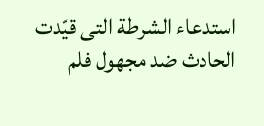استدعاء الشرطة التى قيّدت الحادث ضد مجهول فلم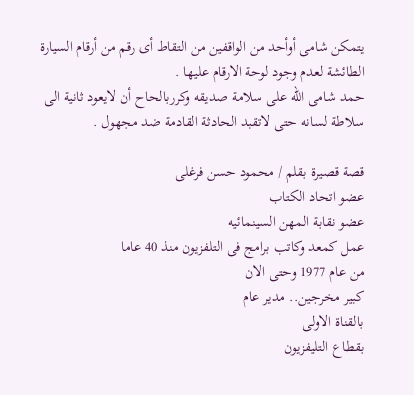يتمكن شامى أوأحد من الواقفين من التقاط أى رقم من أرقام السيارة الطائشة لعدم وجود لوحة الارقام عليها .
حمد شامى الله على سلامة صديقه وكرربالحاح أن لايعود ثانية الى سلاطة لسانه حتى لاتقبد الحادثة القادمة ضد مجهول .

قصة قصيرة بقلم / محمود حسن فرغلى
عضو اتحاد الكتاب
عضو نقابة المهن السينمائيه
عمل كمعد وكاتب برامج فى التلفزيون منذ 40 عاما
من عام 1977 وحتى الان
كبير مخرجين.. مدير عام
بالقناة الاولى
بقطاع التليفزيون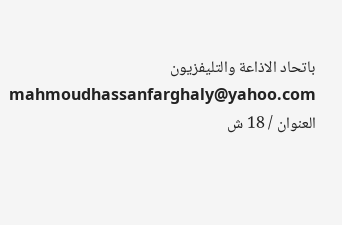باتحاد الاذاعة والتليفزيون
mahmoudhassanfarghaly@yahoo.com
العنوان / 18 ش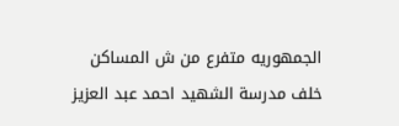الجمهوريه متفرع من ش المساكن
خلف مدرسة الشهيد احمد عبد العزيز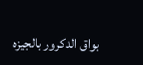بواق الدكرور بالجيزه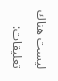ليست هناك تعليقات: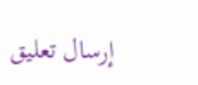إرسال تعليق